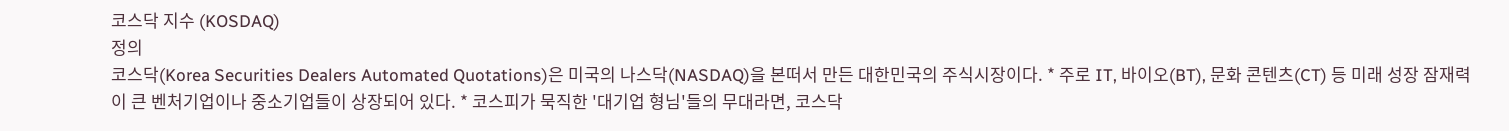코스닥 지수 (KOSDAQ)
정의
코스닥(Korea Securities Dealers Automated Quotations)은 미국의 나스닥(NASDAQ)을 본떠서 만든 대한민국의 주식시장이다. * 주로 IT, 바이오(BT), 문화 콘텐츠(CT) 등 미래 성장 잠재력이 큰 벤처기업이나 중소기업들이 상장되어 있다. * 코스피가 묵직한 '대기업 형님'들의 무대라면, 코스닥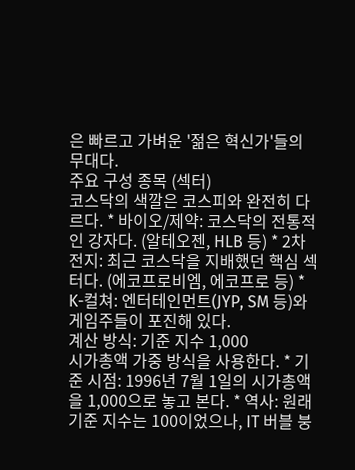은 빠르고 가벼운 '젊은 혁신가'들의 무대다.
주요 구성 종목 (섹터)
코스닥의 색깔은 코스피와 완전히 다르다. * 바이오/제약: 코스닥의 전통적인 강자다. (알테오젠, HLB 등) * 2차전지: 최근 코스닥을 지배했던 핵심 섹터다. (에코프로비엠, 에코프로 등) * K-컬쳐: 엔터테인먼트(JYP, SM 등)와 게임주들이 포진해 있다.
계산 방식: 기준 지수 1,000
시가총액 가중 방식을 사용한다. * 기준 시점: 1996년 7월 1일의 시가총액을 1,000으로 놓고 본다. * 역사: 원래 기준 지수는 100이었으나, IT 버블 붕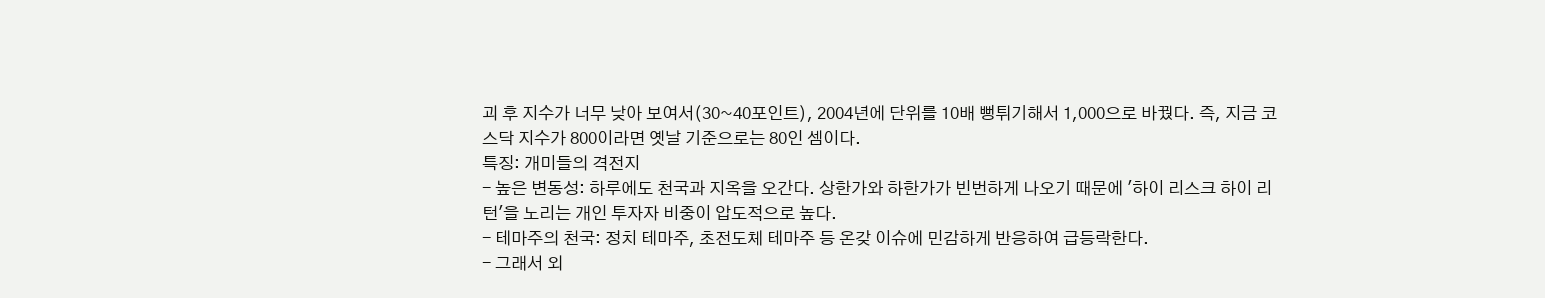괴 후 지수가 너무 낮아 보여서(30~40포인트), 2004년에 단위를 10배 뻥튀기해서 1,000으로 바꿨다. 즉, 지금 코스닥 지수가 800이라면 옛날 기준으로는 80인 셈이다.
특징: 개미들의 격전지
- 높은 변동성: 하루에도 천국과 지옥을 오간다. 상한가와 하한가가 빈번하게 나오기 때문에 '하이 리스크 하이 리턴'을 노리는 개인 투자자 비중이 압도적으로 높다.
- 테마주의 천국: 정치 테마주, 초전도체 테마주 등 온갖 이슈에 민감하게 반응하여 급등락한다.
- 그래서 외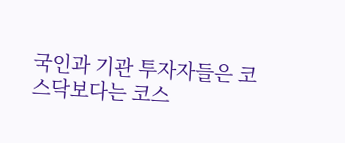국인과 기관 투자자들은 코스닥보다는 코스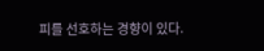피를 선호하는 경향이 있다.